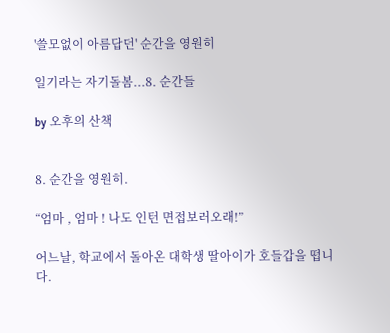'쓸모없이 아름답던' 순간을 영원히

일기라는 자기돌봄...8. 순간들

by 오후의 산책


8. 순간을 영원히.

“엄마 , 엄마 ! 나도 인턴 면접보러오래!”

어느날, 학교에서 돌아온 대학생 딸아이가 호들갑을 떱니다.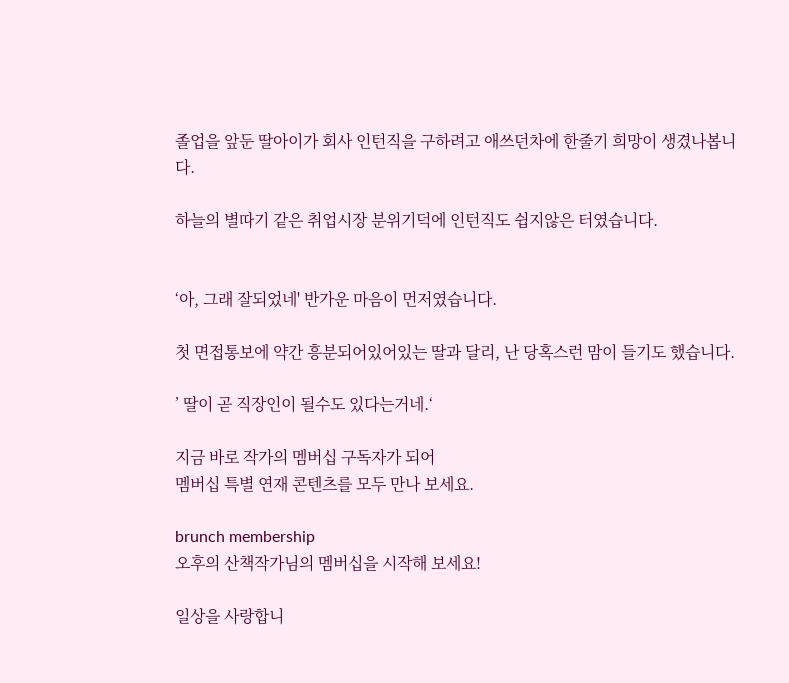졸업을 앞둔 딸아이가 회사 인턴직을 구하려고 애쓰던차에 한줄기 희망이 생겼나봅니다.

하늘의 별따기 같은 취업시장 분위기덕에 인턴직도 쉽지않은 터였습니다.


‘아, 그래 잘되었네' 반가운 마음이 먼저였습니다.

첫 면접통보에 약간 흥분되어있어있는 딸과 달리, 난 당혹스런 맘이 들기도 했습니다.

’ 딸이 곧 직장인이 될수도 있다는거네.‘

지금 바로 작가의 멤버십 구독자가 되어
멤버십 특별 연재 콘텐츠를 모두 만나 보세요.

brunch membership
오후의 산책작가님의 멤버십을 시작해 보세요!

일상을 사랑합니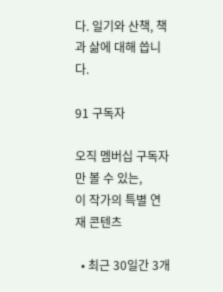다. 일기와 산책, 책과 삶에 대해 씁니다.

91 구독자

오직 멤버십 구독자만 볼 수 있는,
이 작가의 특별 연재 콘텐츠

  • 최근 30일간 3개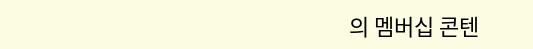의 멤버십 콘텐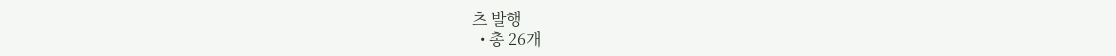츠 발행
  • 총 26개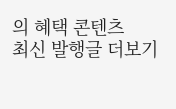의 혜택 콘텐츠
최신 발행글 더보기